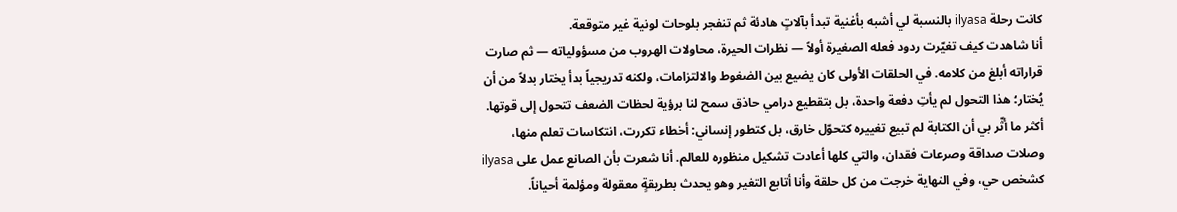كانت رحلة ilyasa بالنسبة لي أشبه بأغنية تبدأ بآلاتٍ هادئة ثم تنفجر بلوحات لونية غير متوقعة.
أنا شاهدت كيف تغيّرت ردود فعله الصغيرة أولاً — نظرات الحيرة، محاولات الهروب من مسؤولياته — ثم صارت قراراته أبلغ من كلامه. في الحلقات الأولى كان يضيع بين الضغوط والالتزامات، ولكنه تدريجياً بدأ يختار بدلاً من أن يُختار؛ هذا التحول لم يأتِ دفعة واحدة، بل بتقطيع درامي حاذق سمح لنا برؤية لحظات الضعف تتحول إلى قوتها.
أكثر ما أثّر بي أن الكتابة لم تبيع تغييره كتحوّل خارق، بل كتطور إنساني: أخطاء تكررت، انتكاسات تعلم منها، وصلات صداقة وصرعات فقدان، والتي كلها أعادت تشكيل منظوره للعالم. أنا شعرت بأن الصانع عمل على ilyasa كشخص حي، وفي النهاية خرجت من كل حلقة وأنا أتابع التغير وهو يحدث بطريقةٍ معقولة ومؤلمة أحياناً.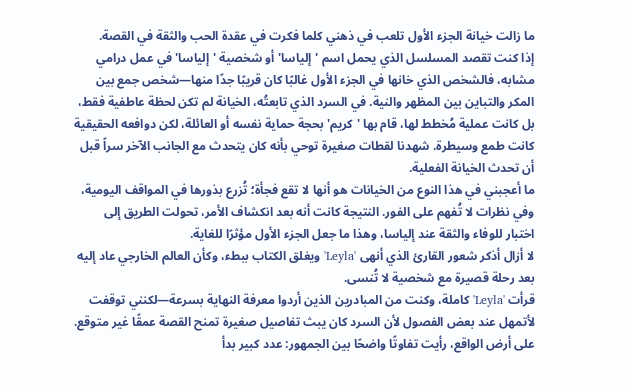ما زالت خيانة الجزء الأول تلعب في ذهني كلما فكرت في عقدة الحب والثقة في القصة.
إذا كنت تقصد المسلسل الذي يحمل اسم 'إلياسا' أو شخصية 'إلياسا' في عمل درامي مشابه، فالشخص الذي خانها في الجزء الأول غالبًا كان قريبًا جدًا منها—شخص جمع بين المكر والتباين بين المظهر والنية. في السرد الذي تابعتُه، الخيانة لم تكن لحظة عاطفية فقط، بل كانت عملية مُخطط لها، قام بها 'كريم' بحجة حماية نفسه أو العائلة، لكن دوافعه الحقيقية كانت طمع وسيطرة. شهدنا لقطات صغيرة توحي بأنه كان يتحدث مع الجانب الآخر سراً قبل أن تحدث الخيانة الفعلية.
ما أعجبني في هذا النوع من الخيانات هو أنها لا تقع فجأة؛ تُزرع بذورها في المواقف اليومية، وفي نظرات لا تُفهم على الفور. النتيجة كانت أنه بعد انكشاف الأمر، تحولت الطريق إلى اختبار للوفاء والثقة عند إلياسا، وهذا ما جعل الجزء الأول مؤثرًا للغاية.
لا أزال أذكر شعور القارئ الذي أنهى 'Leyla' ويغلق الكتاب ببطء، وكأن العالم الخارجي عاد إليه بعد رحلة قصيرة مع شخصية لا تُنسى.
قرأت 'Leyla' كاملة، وكنت من المبادرين الذين أردوا معرفة النهاية بسرعة—لكنني توقفت لأتمهل عند بعض الفصول لأن السرد كان يبث تفاصيل صغيرة تمنح القصة عمقًا غير متوقع. على أرض الواقع، رأيت تفاوتًا واضحًا بين الجمهور: عدد كبير بدأ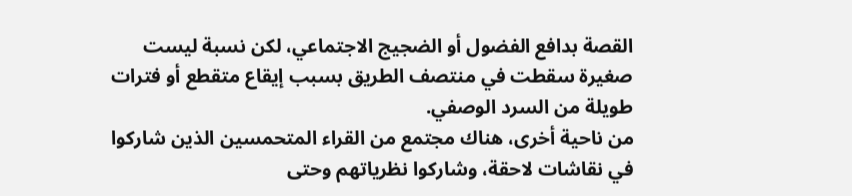القصة بدافع الفضول أو الضجيج الاجتماعي، لكن نسبة ليست صغيرة سقطت في منتصف الطريق بسبب إيقاع متقطع أو فترات طويلة من السرد الوصفي.
من ناحية أخرى، هناك مجتمع من القراء المتحمسين الذين شاركوا في نقاشات لاحقة، وشاركوا نظرياتهم وحتى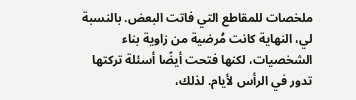ملخصات للمقاطع التي فاتت البعض. بالنسبة لي، النهاية كانت مُرضية من زاوية بناء الشخصيات، لكنها فتحت أيضًا أسئلة تركتها تدور في الرأس لأيام. لذلك،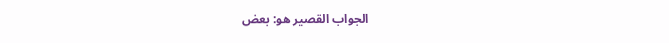الجواب القصير هو: بعض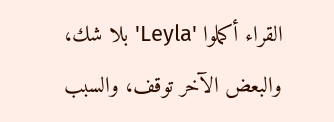القراء أكملوا 'Leyla' بلا شك، والبعض الآخر توقف، والسبب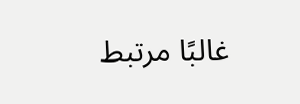غالبًا مرتبط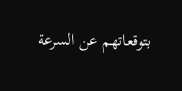بتوقعاتهم عن السرعة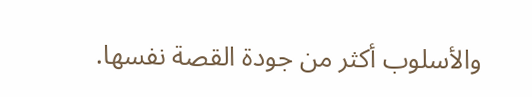والأسلوب أكثر من جودة القصة نفسها.